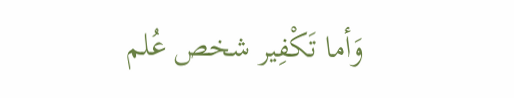وَأما تَكْفِير شخص عُلم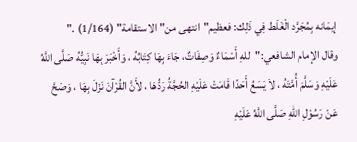إيمَانه بِمُجَرَّد الْغَلَط فِي ذَلِك: فعظيم"انتهى من"الاستقامة" (1/164) ."
وقال الإمام الشافعي:"للهِ أَسْمَاءٌ وَصِفَاتٌ، جَاءَ بِهَا كِتَابُهُ ، وَأَخْبَرَ بِهَا نَبِيُّهُ صَلَّى اللَّهُ عَلَيْهِ وَسَلَّمَ أُمَّتَهُ ، لاَ يَسَعُ أَحَدًا قَامَتْ عَلَيْهِ الحُجَّةُ رَدُّهَا ، لأَنَّ القُرْآنَ نَزَلَ بِهَا ، وَصَحَّ عَنْ رَسُوْلِ اللهِ صَلَّى اللَّهُ عَلَيْهِ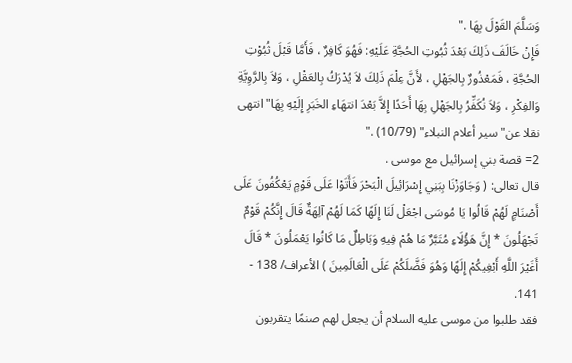وَسَلَّمَ القَوْلَ بِهَا ."
فَإِنْ خَالَفَ ذَلِكَ بَعْدَ ثُبُوتِ الحُجَّةِ عَلَيْهِ: فَهُوَ كَافِرٌ ، فَأَمَّا قَبْلَ ثُبُوْتِ الحُجَّةِ ، فَمَعْذُورٌ بِالجَهْلِ ، لأَنَّ عِلْمَ ذَلِكَ لاَ يُدْرَكُ بِالعَقْلِ ، وَلاَ بِالرَّوِيَّةِ وَالفِكْرِ ، وَلاَ نُكَفِّرُ بِالجَهْلِ بِهَا أَحَدًا إِلاَّ بَعْدَ انتهَاءِ الخَبَرِ إِلَيْهِ بِهَا"انتهى نقلا عن"سير أعلام النبلاء" (10/79) ."
2= قصة بني إسرائيل مع موسى .
قال تعالى: ( وَجَاوَزْنَا بِبَنِي إِسْرَائِيلَ الْبَحْرَ فَأَتَوْا عَلَى قَوْمٍ يَعْكُفُونَ عَلَى أَصْنَامٍ لَهُمْ قَالُوا يَا مُوسَى اجْعَلْ لَنَا إِلَهًا كَمَا لَهُمْ آلِهَةٌ قَالَ إِنَّكُمْ قَوْمٌ تَجْهَلُونَ * إِنَّ هَؤُلَاءِ مُتَبَّرٌ مَا هُمْ فِيهِ وَبَاطِلٌ مَا كَانُوا يَعْمَلُونَ * قَالَ أَغَيْرَ اللَّهِ أَبْغِيكُمْ إِلَهًا وَهُوَ فَضَّلَكُمْ عَلَى الْعَالَمِينَ ) الأعراف/ 138 - 141.
فقد طلبوا من موسى عليه السلام أن يجعل لهم صنمًا يتقربون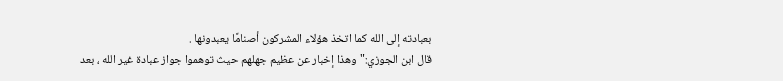بعبادته إلى الله كما اتخذ هؤلاء المشركون أصنامًا يعبدونها .
قال ابن الجوزي:"وهذا إخبار عن عظيم جهلهم حيث توهموا جواز عبادة غير الله ، بعد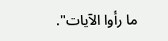ما رأوا الآيات".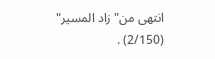انتهى من"زاد المسير" (2/150) .